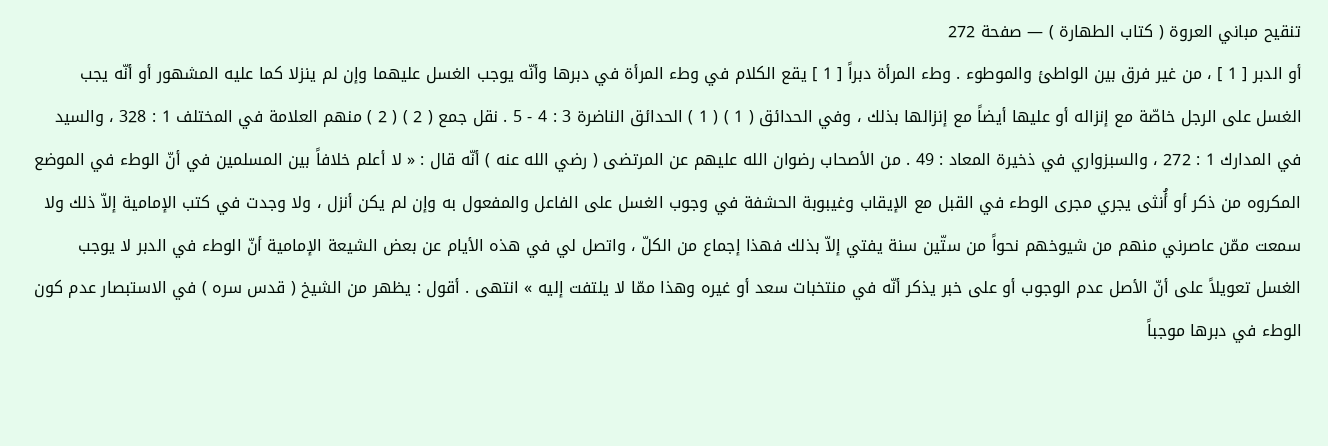تنقيح مباني العروة ( كتاب الطهارة ) — صفحة 272
أو الدبر [ 1 ] ، من غير فرق بين الواطئ والموطوء . وطء المرأة دبراً [ 1 ] يقع الكلام في وطء المرأة في دبرها وأنّه يوجب الغسل عليهما وإن لم ينزلا كما عليه المشهور أو أنّه يجب الغسل على الرجل خاصّة مع إنزاله أو عليها أيضاً مع إنزالها بذلك ، وفي الحدائق ( 1 ) ( 1 ) الحدائق الناضرة 3 : 4 - 5 . نقل جمع ( 2 ) ( 2 ) منهم العلامة في المختلف 1 : 328 ، والسيد في المدارك 1 : 272 ، والسبزواري في ذخيرة المعاد : 49 . من الأصحاب رضوان الله عليهم عن المرتضى ( رضي الله عنه ) أنّه قال : « لا أعلم خلافاً بين المسلمين في أنّ الوطء في الموضع المكروه من ذكر أو أُنثى يجري مجرى الوطء في القبل مع الإيقاب وغيبوبة الحشفة في وجوب الغسل على الفاعل والمفعول به وإن لم يكن أنزل ، ولا وجدت في كتب الإمامية إلاّ ذلك ولا سمعت ممّن عاصرني منهم من شيوخهم نحواً من ستّين سنة يفتي إلاّ بذلك فهذا إجماع من الكلّ ، واتصل لي في هذه الأيام عن بعض الشيعة الإمامية أنّ الوطء في الدبر لا يوجب الغسل تعويلاً على أنّ الأصل عدم الوجوب أو على خبر يذكر أنّه في منتخبات سعد أو غيره وهذا ممّا لا يلتفت إليه » انتهى . أقول : يظهر من الشيخ ( قدس سره ) في الاستبصار عدم كون الوطء في دبرها موجباً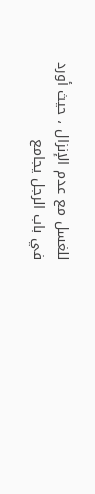للغسل مع عدم الإنزال ، حيث أورد في باب الرجل يجامع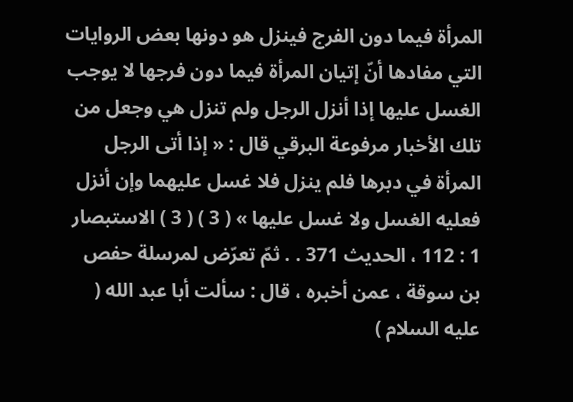المرأة فيما دون الفرج فينزل هو دونها بعض الروايات التي مفادها أنّ إتيان المرأة فيما دون فرجها لا يوجب الغسل عليها إذا أنزل الرجل ولم تنزل هي وجعل من تلك الأخبار مرفوعة البرقي قال : « إذا أتى الرجل المرأة في دبرها فلم ينزل فلا غسل عليهما وإن أنزل فعليه الغسل ولا غسل عليها » ( 3 ) ( 3 ) الاستبصار 1 : 112 ، الحديث 371 . . ثمّ تعرّض لمرسلة حفص بن سوقة ، عمن أخبره ، قال : سألت أبا عبد الله ( عليه السلام )